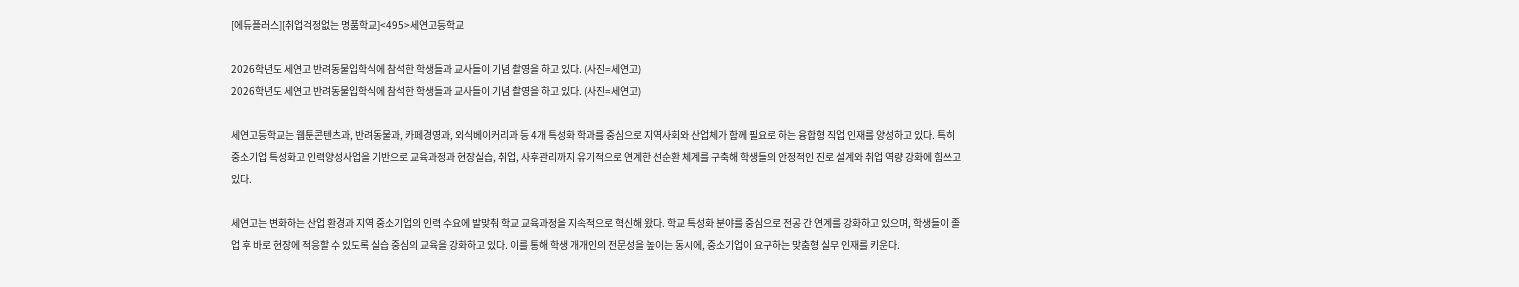[에듀플러스][취업걱정없는 명품학교]<495>세연고등학교

2026학년도 세연고 반려동물입학식에 참석한 학생들과 교사들이 기념 촬영을 하고 있다. (사진=세연고)
2026학년도 세연고 반려동물입학식에 참석한 학생들과 교사들이 기념 촬영을 하고 있다. (사진=세연고)

세연고등학교는 웹툰콘텐츠과, 반려동물과, 카페경영과, 외식베이커리과 등 4개 특성화 학과를 중심으로 지역사회와 산업체가 함께 필요로 하는 융합형 직업 인재를 양성하고 있다. 특히 중소기업 특성화고 인력양성사업을 기반으로 교육과정과 현장실습, 취업, 사후관리까지 유기적으로 연계한 선순환 체계를 구축해 학생들의 안정적인 진로 설계와 취업 역량 강화에 힘쓰고 있다.

세연고는 변화하는 산업 환경과 지역 중소기업의 인력 수요에 발맞춰 학교 교육과정을 지속적으로 혁신해 왔다. 학교 특성화 분야를 중심으로 전공 간 연계를 강화하고 있으며, 학생들이 졸업 후 바로 현장에 적응할 수 있도록 실습 중심의 교육을 강화하고 있다. 이를 통해 학생 개개인의 전문성을 높이는 동시에, 중소기업이 요구하는 맞춤형 실무 인재를 키운다.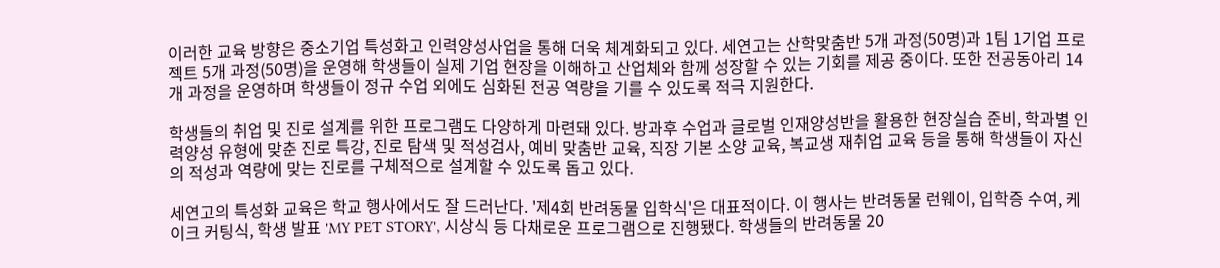이러한 교육 방향은 중소기업 특성화고 인력양성사업을 통해 더욱 체계화되고 있다. 세연고는 산학맞춤반 5개 과정(50명)과 1팀 1기업 프로젝트 5개 과정(50명)을 운영해 학생들이 실제 기업 현장을 이해하고 산업체와 함께 성장할 수 있는 기회를 제공 중이다. 또한 전공동아리 14개 과정을 운영하며 학생들이 정규 수업 외에도 심화된 전공 역량을 기를 수 있도록 적극 지원한다.

학생들의 취업 및 진로 설계를 위한 프로그램도 다양하게 마련돼 있다. 방과후 수업과 글로벌 인재양성반을 활용한 현장실습 준비, 학과별 인력양성 유형에 맞춘 진로 특강, 진로 탐색 및 적성검사, 예비 맞춤반 교육, 직장 기본 소양 교육, 복교생 재취업 교육 등을 통해 학생들이 자신의 적성과 역량에 맞는 진로를 구체적으로 설계할 수 있도록 돕고 있다.

세연고의 특성화 교육은 학교 행사에서도 잘 드러난다. '제4회 반려동물 입학식'은 대표적이다. 이 행사는 반려동물 런웨이, 입학증 수여, 케이크 커팅식, 학생 발표 'MY PET STORY', 시상식 등 다채로운 프로그램으로 진행됐다. 학생들의 반려동물 20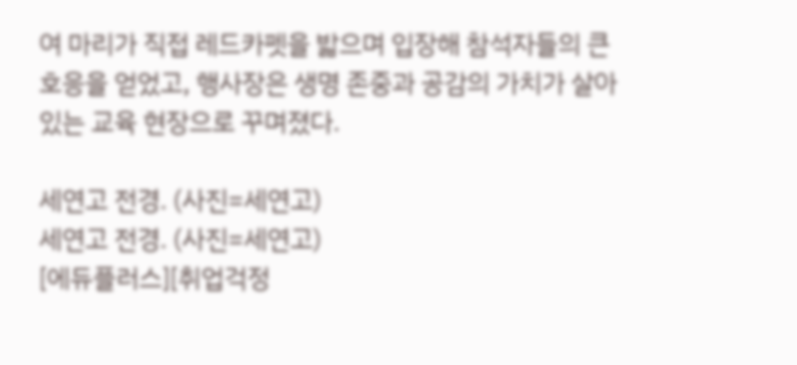여 마리가 직접 레드카펫을 밟으며 입장해 참석자들의 큰 호응을 얻었고, 행사장은 생명 존중과 공감의 가치가 살아있는 교육 현장으로 꾸며졌다.

세연고 전경. (사진=세연고)
세연고 전경. (사진=세연고)
[에듀플러스][취업걱정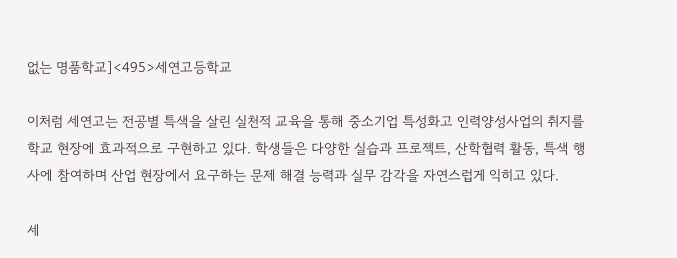없는 명품학교]<495>세연고등학교

이처럼 세연고는 전공별 특색을 살린 실천적 교육을 통해 중소기업 특성화고 인력양성사업의 취지를 학교 현장에 효과적으로 구현하고 있다. 학생들은 다양한 실습과 프로젝트, 산학협력 활동, 특색 행사에 참여하며 산업 현장에서 요구하는 문제 해결 능력과 실무 감각을 자연스럽게 익히고 있다.

세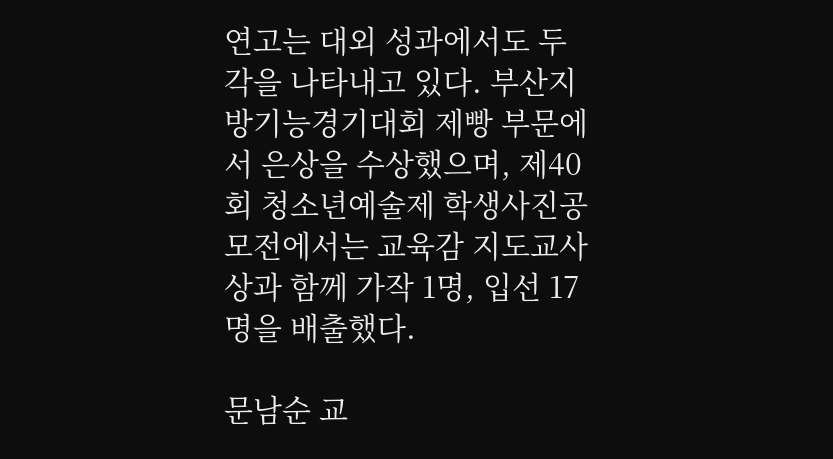연고는 대외 성과에서도 두각을 나타내고 있다. 부산지방기능경기대회 제빵 부문에서 은상을 수상했으며, 제40회 청소년예술제 학생사진공모전에서는 교육감 지도교사상과 함께 가작 1명, 입선 17명을 배출했다.

문남순 교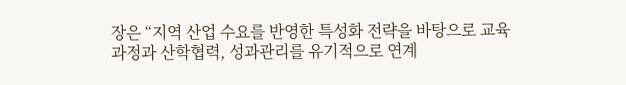장은 “지역 산업 수요를 반영한 특성화 전략을 바탕으로 교육과정과 산학협력, 성과관리를 유기적으로 연계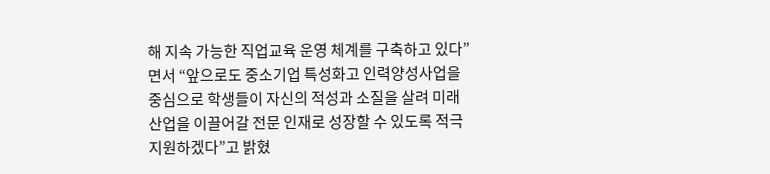해 지속 가능한 직업교육 운영 체계를 구축하고 있다”면서 “앞으로도 중소기업 특성화고 인력양성사업을 중심으로 학생들이 자신의 적성과 소질을 살려 미래 산업을 이끌어갈 전문 인재로 성장할 수 있도록 적극 지원하겠다”고 밝혔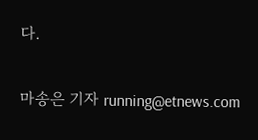다.

마송은 기자 running@etnews.com